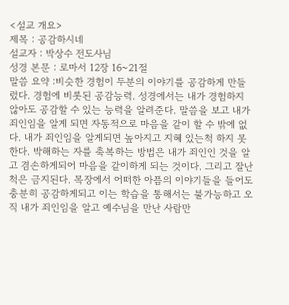<설교 개요>
제목 : 공감하시네
설교자 : 박상수 전도사님
성경 본문 : 로마서 12장 16~21절
말씀 요약 :비슷한 경험이 두분의 이야기를 공감하게 만들렀다. 경험에 비롯된 공감능력. 성경에서는 내가 경험하지 않아도 공감할 수 있는 능력을 알려준다. 말씀을 보고 내가 죄인임을 알게 되면 자동적으로 마음을 같이 할 수 밖에 없다. 내가 죄인임을 알게되면 높아지고 지혜 있는척 하지 못한다. 박해하는 자를 축복하는 방법은 내가 죄인인 것을 알고 겸손하게되어 마음을 같이하게 되는 것이다. 그리고 잘난척은 금지된다. 목장에서 어떠한 아픔의 이야기들을 들어도 충분히 공감하게되고 이는 학습을 통해서는 불가능하고 오직 내가 죄인임을 알고 예수님을 만난 사람만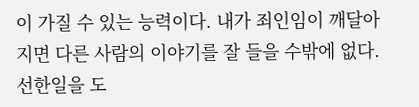이 가질 수 있는 능력이다. 내가 죄인임이 깨달아지면 다른 사람의 이야기를 잘 들을 수밖에 없다. 선한일을 도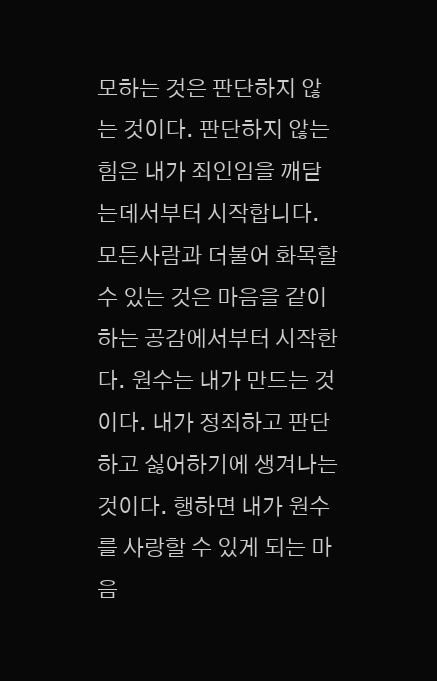모하는 것은 판단하지 않는 것이다. 판단하지 않는 힘은 내가 죄인임을 깨닫는데서부터 시작합니다. 모든사람과 더불어 화목할 수 있는 것은 마음을 같이하는 공감에서부터 시작한다. 원수는 내가 만드는 것이다. 내가 정죄하고 판단하고 싫어하기에 생겨나는 것이다. 행하면 내가 원수를 사랑할 수 있게 되는 마음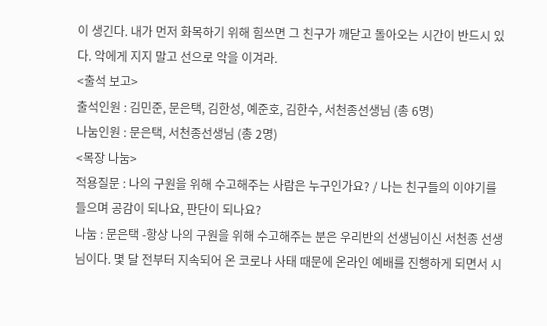이 생긴다. 내가 먼저 화목하기 위해 힘쓰면 그 친구가 깨닫고 돌아오는 시간이 반드시 있다. 악에게 지지 말고 선으로 악을 이겨라.
<출석 보고>
출석인원 : 김민준, 문은택, 김한성, 예준호, 김한수, 서천종선생님 (총 6명)
나눔인원 : 문은택, 서천종선생님 (총 2명)
<목장 나눔>
적용질문 : 나의 구원을 위해 수고해주는 사람은 누구인가요? / 나는 친구들의 이야기를 들으며 공감이 되나요, 판단이 되나요?
나눔 : 문은택 -항상 나의 구원을 위해 수고해주는 분은 우리반의 선생님이신 서천종 선생님이다. 몇 달 전부터 지속되어 온 코로나 사태 때문에 온라인 예배를 진행하게 되면서 시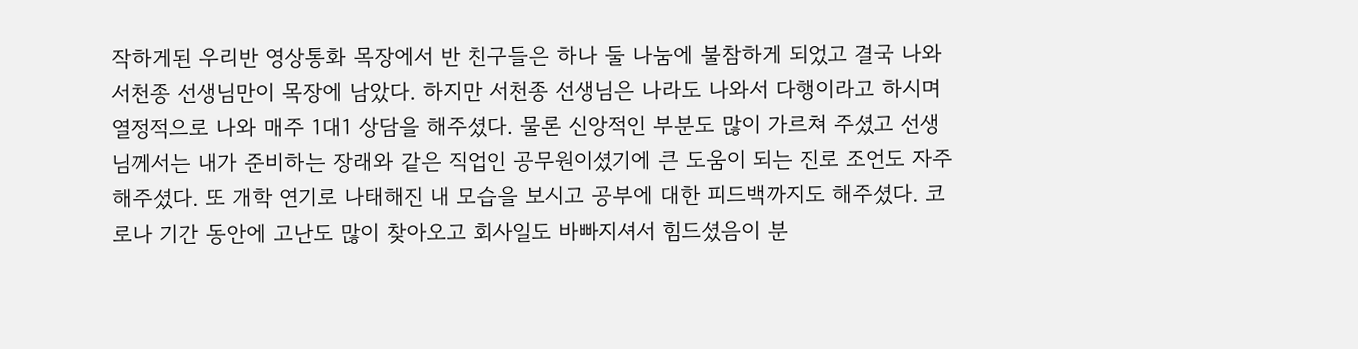작하게된 우리반 영상통화 목장에서 반 친구들은 하나 둘 나눔에 불참하게 되었고 결국 나와 서천종 선생님만이 목장에 남았다. 하지만 서천종 선생님은 나라도 나와서 다행이라고 하시며 열정적으로 나와 매주 1대1 상담을 해주셨다. 물론 신앙적인 부분도 많이 가르쳐 주셨고 선생님께서는 내가 준비하는 장래와 같은 직업인 공무원이셨기에 큰 도움이 되는 진로 조언도 자주 해주셨다. 또 개학 연기로 나태해진 내 모습을 보시고 공부에 대한 피드백까지도 해주셨다. 코로나 기간 동안에 고난도 많이 찾아오고 회사일도 바빠지셔서 힘드셨음이 분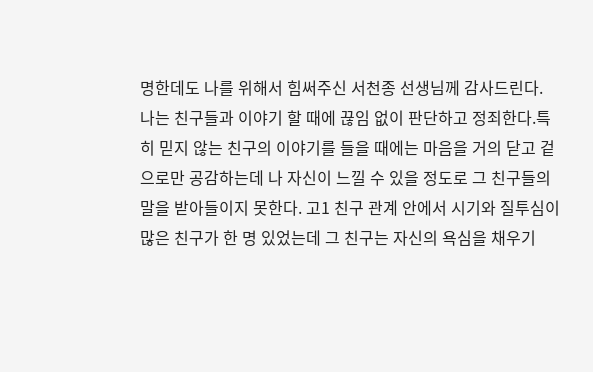명한데도 나를 위해서 힘써주신 서천종 선생님께 감사드린다. 나는 친구들과 이야기 할 때에 끊임 없이 판단하고 정죄한다.특히 믿지 않는 친구의 이야기를 들을 때에는 마음을 거의 닫고 겉으로만 공감하는데 나 자신이 느낄 수 있을 정도로 그 친구들의 말을 받아들이지 못한다. 고1 친구 관계 안에서 시기와 질투심이 많은 친구가 한 명 있었는데 그 친구는 자신의 욕심을 채우기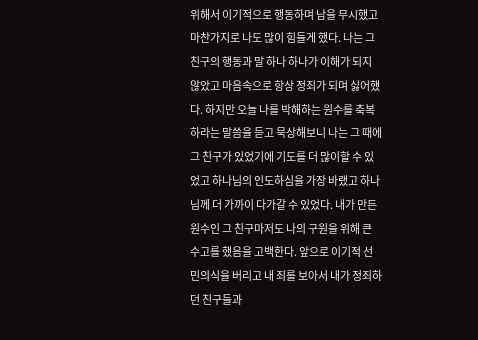위해서 이기적으로 행동하며 남을 무시했고 마찬가지로 나도 많이 힘들게 했다. 나는 그 친구의 행동과 말 하나 하나가 이해가 되지 않았고 마음속으로 항상 정죄가 되며 싫어했다. 하지만 오늘 나를 박해하는 원수를 축복하라는 말씀을 듣고 묵상해보니 나는 그 때에 그 친구가 있었기에 기도를 더 많이할 수 있었고 하나님의 인도하심을 가장 바랬고 하나님께 더 가까이 다가갈 수 있었다. 내가 만든 원수인 그 친구마저도 나의 구원을 위해 큰 수고를 했음을 고백한다. 앞으로 이기적 선민의식을 버리고 내 죄를 보아서 내가 정죄하던 친구들과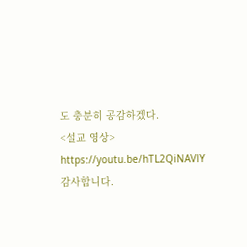도 충분히 공감하겠다.
<설교 영상>
https://youtu.be/hTL2QiNAVlY
감사합니다.